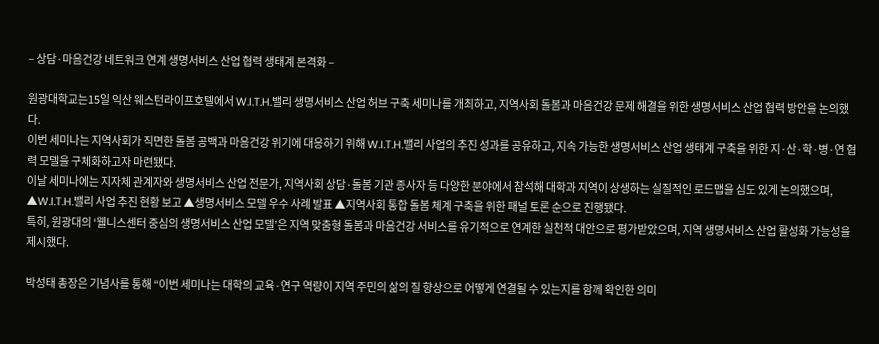– 상담·마음건강 네트워크 연계 생명서비스 산업 협력 생태계 본격화 –

원광대학교는15일 익산 웨스턴라이프호텔에서 W.I.T.H.밸리 생명서비스 산업 허브 구축 세미나를 개최하고, 지역사회 돌봄과 마음건강 문제 해결을 위한 생명서비스 산업 협력 방안을 논의했다.
이번 세미나는 지역사회가 직면한 돌봄 공백과 마음건강 위기에 대응하기 위해 W.I.T.H.밸리 사업의 추진 성과를 공유하고, 지속 가능한 생명서비스 산업 생태계 구축을 위한 지·산·학·병·연 협력 모델을 구체화하고자 마련됐다.
이날 세미나에는 지자체 관계자와 생명서비스 산업 전문가, 지역사회 상담·돌봄 기관 종사자 등 다양한 분야에서 참석해 대학과 지역이 상생하는 실질적인 로드맵을 심도 있게 논의했으며, ▲W.I.T.H.밸리 사업 추진 현황 보고 ▲생명서비스 모델 우수 사례 발표 ▲지역사회 통합 돌봄 체계 구축을 위한 패널 토론 순으로 진행됐다.
특히, 원광대의 ‘웰니스센터 중심의 생명서비스 산업 모델’은 지역 맞춤형 돌봄과 마음건강 서비스를 유기적으로 연계한 실천적 대안으로 평가받았으며, 지역 생명서비스 산업 활성화 가능성을 제시했다.

박성태 총장은 기념사를 통해 “이번 세미나는 대학의 교육·연구 역량이 지역 주민의 삶의 질 향상으로 어떻게 연결될 수 있는지를 함께 확인한 의미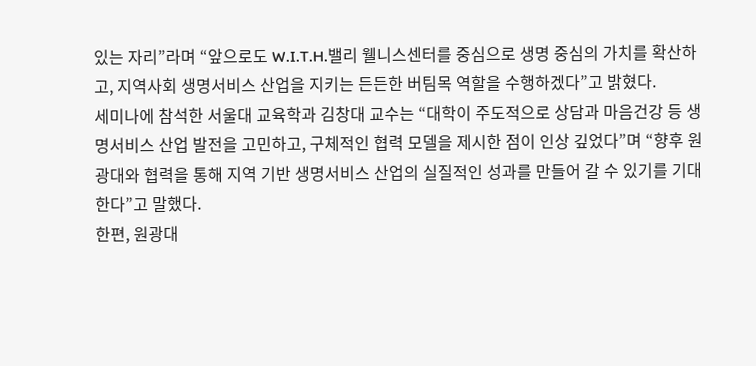있는 자리”라며 “앞으로도 W.I.T.H.밸리 웰니스센터를 중심으로 생명 중심의 가치를 확산하고, 지역사회 생명서비스 산업을 지키는 든든한 버팀목 역할을 수행하겠다”고 밝혔다.
세미나에 참석한 서울대 교육학과 김창대 교수는 “대학이 주도적으로 상담과 마음건강 등 생명서비스 산업 발전을 고민하고, 구체적인 협력 모델을 제시한 점이 인상 깊었다”며 “향후 원광대와 협력을 통해 지역 기반 생명서비스 산업의 실질적인 성과를 만들어 갈 수 있기를 기대한다”고 말했다.
한편, 원광대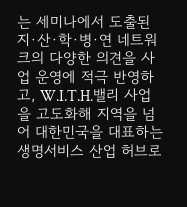는 세미나에서 도출된 지·산·학·병·연 네트워크의 다양한 의견을 사업 운영에 적극 반영하고, W.I.T.H.밸리 사업을 고도화해 지역을 넘어 대한민국을 대표하는 생명서비스 산업 허브로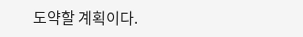도약할 계획이다.